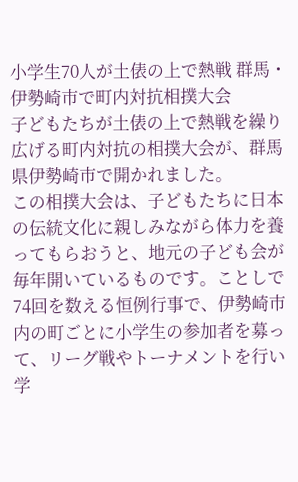小学生70人が土俵の上で熱戦 群馬・伊勢崎市で町内対抗相撲大会
子どもたちが土俵の上で熱戦を繰り広げる町内対抗の相撲大会が、群馬県伊勢崎市で開かれました。
この相撲大会は、子どもたちに日本の伝統文化に親しみながら体力を養ってもらおうと、地元の子ども会が毎年開いているものです。ことしで74回を数える恒例行事で、伊勢崎市内の町ごとに小学生の参加者を募って、リーグ戦やトーナメントを行い学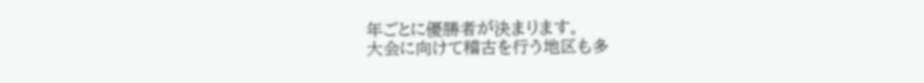年ごとに優勝者が決まります。
大会に向けて稽古を行う地区も多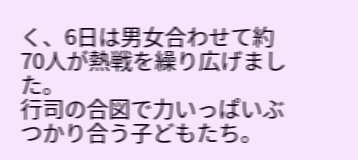く、6日は男女合わせて約70人が熱戦を繰り広げました。
行司の合図で力いっぱいぶつかり合う子どもたち。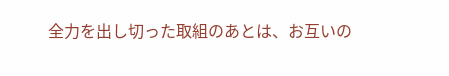全力を出し切った取組のあとは、お互いの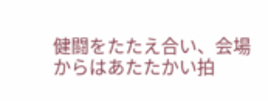健闘をたたえ合い、会場からはあたたかい拍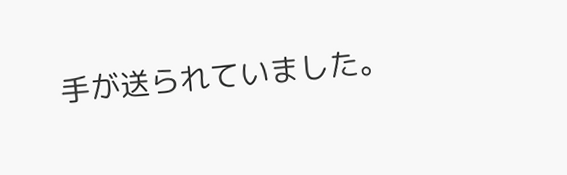手が送られていました。